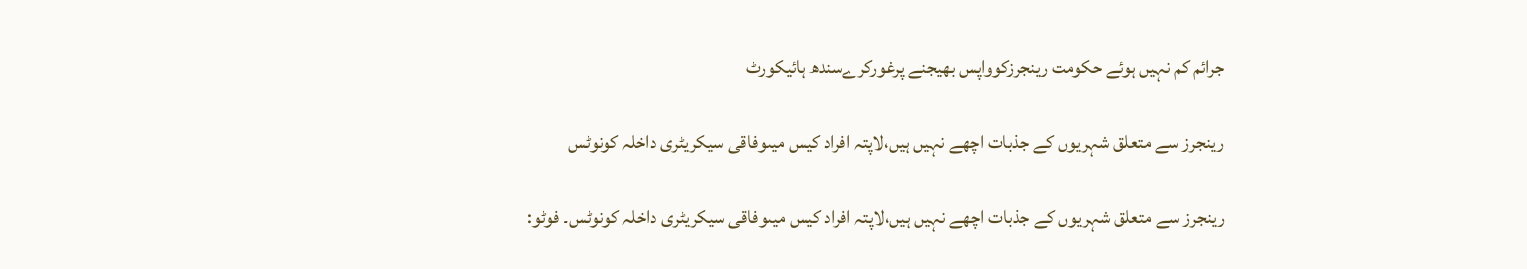جرائم کم نہیں ہوئے حکومت رینجرزکوواپس بھیجنے پرغورکرےسندھ ہائیکورٹ

رینجرز سے متعلق شہریوں کے جذبات اچھے نہیں ہیں،لاپتہ افراد کیس میںوفاقی سیکریٹری داخلہ کونوٹس

رینجرز سے متعلق شہریوں کے جذبات اچھے نہیں ہیں،لاپتہ افراد کیس میںوفاقی سیکریٹری داخلہ کونوٹس۔ فوٹو: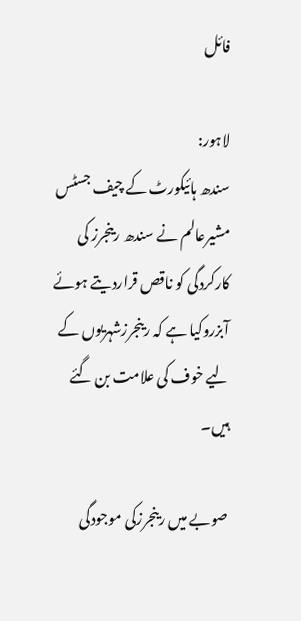فائل

لاہور:
سندھ ہائیکورٹ کے چیف جسٹس مشیرعالم نے سندھ رینجرز کی کارکردگی کو ناقص قراردیتے ہوئے آبزروکیا ہے کہ رینجرزشہریوں کے لیے خوف کی علامت بن گئے ہیں۔

صوبے میں رینجرزکی موجودگی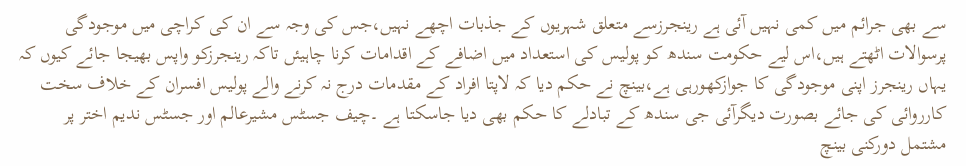سے بھی جرائم میں کمی نہیں آئی ہے رینجرزسے متعلق شہریوں کے جذبات اچھے نہیں،جس کی وجہ سے ان کی کراچی میں موجودگی پرسوالات اٹھتے ہیں،اس لیے حکومت سندھ کو پولیس کی استعداد میں اضافے کے اقدامات کرنا چاہیئں تاکہ رینجرزکو واپس بھیجا جائے کیوں کہ یہاں رینجرز اپنی موجودگی کا جوازکھورہی ہے،بینچ نے حکم دیا کہ لاپتا افراد کے مقدمات درج نہ کرنے والے پولیس افسران کے خلاف سخت کارروائی کی جائے بصورت دیگرآئی جی سندھ کے تبادلے کا حکم بھی دیا جاسکتا ہے ۔چیف جسٹس مشیرعالم اور جسٹس ندیم اختر پر مشتمل دورکنی بینچ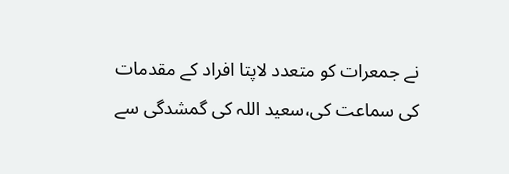نے جمعرات کو متعدد لاپتا افراد کے مقدمات کی سماعت کی،سعید اللہ کی گمشدگی سے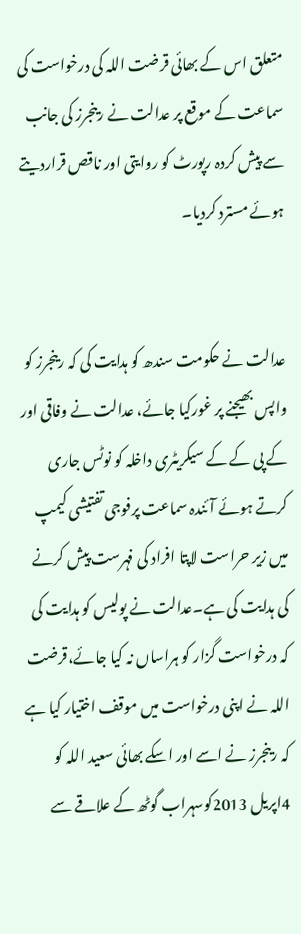متعلق اس کے بھائی قرضت اللہ کی درخواست کی سماعت کے موقع پر عدالت نے رینجرز کی جانب سے پیش کردہ رپورٹ کو روایتی اور ناقص قراردیتے ہوئے مسترد کردیا۔


عدالت نے حکومت سندھ کو ہدایت کی کہ رینجرز کو واپس بھیجنے پر غورکیا جائے، عدالت نے وفاقی اور کے پی کے کے سیکریٹری داخلہ کو نوٹس جاری کرتے ہوئے آئندہ سماعت پرفوجی تفتیشی کیمپ میں زیر حراست لاپتا افراد کی فہرست پیش کرنے کی ہدایت کی ہے۔عدالت نے پولیس کو ہدایت کی کہ درخواست گزار کو ہراساں نہ کیا جائے،قرضت اللہ نے اپنی درخواست میں موقف اختیار کیا ہے کہ رینجرز نے اسے اور اسکے بھائی سعید اللہ کو 4اپریل 2013کوسہراب گوٹھ کے علاقے سے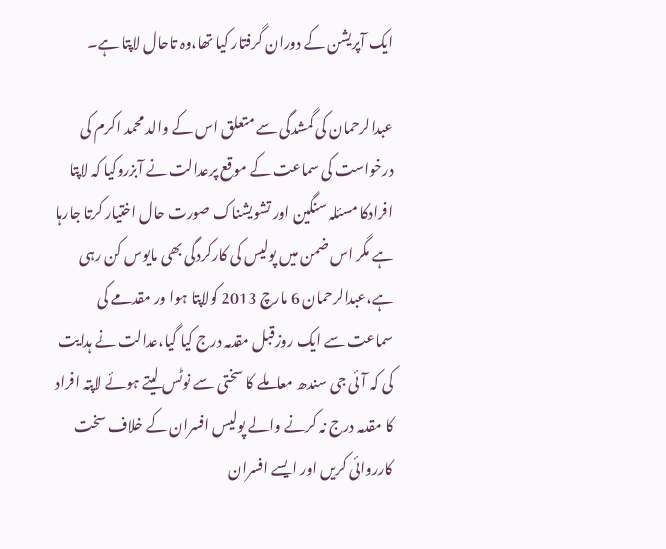ایک آپریشن کے دوران گرفتار کیا تھا،وہ تاحال لاپتا ہے۔

عبدالرحمان کی گمشدگی سے متعلق اس کے والد محمد اکرم کی درخواست کی سماعت کے موقع پرعدالت نے آبزروکیا کہ لاپتا افرادکا مسئلہ سنگین اور تشویشناک صورت حال اختیار کرتا جارہا ہے مگر اس ضمن میں پولیس کی کارکردگی بھی مایوس کن رہی ہے،عبدالرحمان 6 مارچ 2013 کولاپتا ہوا ور مقدمے کی سماعت سے ایک روزقبل مقدمہ درج کیا گیا،عدالت نے ہدایت کی کہ آئی جی سندھ معاملے کا سختی سے نوٹس لیتے ہوئے لاپتہ افراد کا مقدمہ درج نہ کرنے والے پولیس افسران کے خلاف سخت کارروائی کریں اور ایسے افسران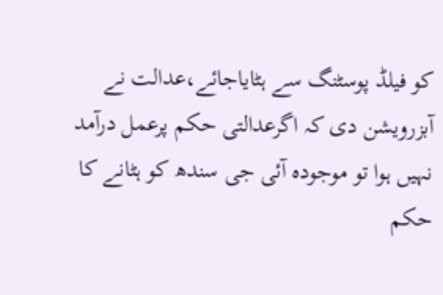کو فیلڈ پوسٹنگ سے ہٹایاجائے،عدالت نے آبزرویشن دی کہ اگرعدالتی حکم پرعمل درآمد نہیں ہوا تو موجودہ آئی جی سندھ کو ہٹانے کا حکم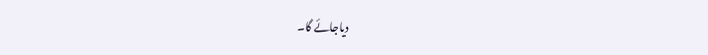دیاجائے گا۔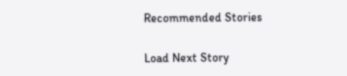Recommended Stories

Load Next Story